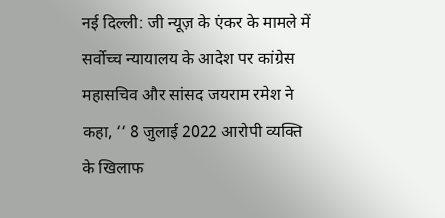नई दिल्ली: जी न्यूज़ के एंकर के मामले में सर्वोच्च न्यायालय के आदेश पर कांग्रेस महासचिव और सांसद जयराम रमेश ने कहा, ‘‘ 8 जुलाई 2022 आरोपी व्यक्ति के खिलाफ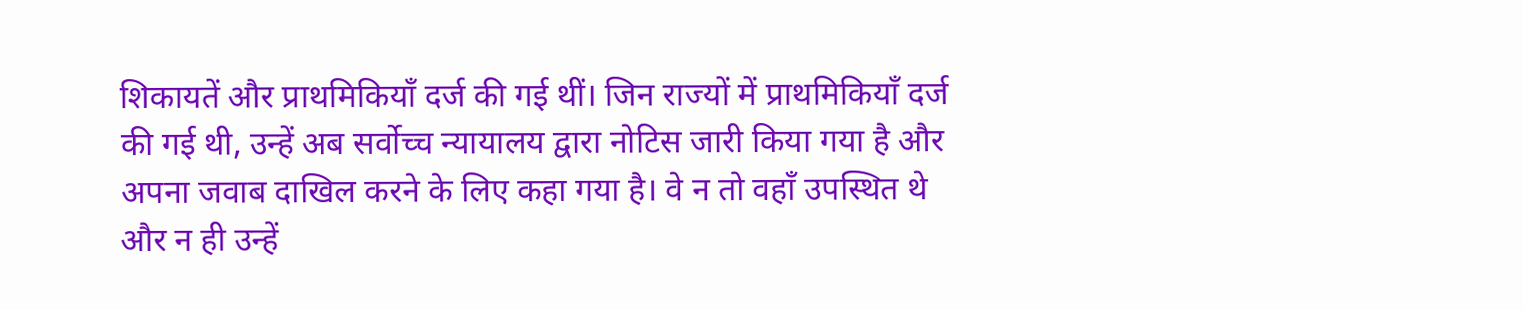शिकायतें और प्राथमिकियाँ दर्ज की गई थीं। जिन राज्यों में प्राथमिकियाँ दर्ज की गई थी, उन्हें अब सर्वोच्च न्यायालय द्वारा नोटिस जारी किया गया है और अपना जवाब दाखिल करने के लिए कहा गया है। वे न तो वहाँ उपस्थित थे और न ही उन्हें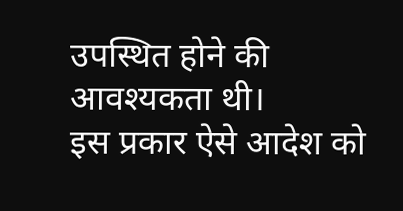उपस्थित होने की आवश्यकता थी।
इस प्रकार ऐसे आदेश को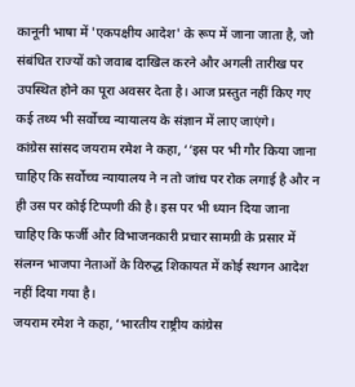कानूनी भाषा में 'एकपक्षीय आदेश' के रूप में जाना जाता है, जो संबंधित राज्यों को जवाब दाखिल करने और अगली तारीख पर उपस्थित होने का पूरा अवसर देता है। आज प्रस्तुत नहीं किए गए कई तथ्य भी सर्वोच्च न्यायालय के संज्ञान में लाए जाएंगे।
कांग्रेस सांसद जयराम रमेश ने कहा, ‘‘इस पर भी गौर किया जाना चाहिए कि सर्वोच्च न्यायालय ने न तो जांच पर रोक लगाई है और न ही उस पर कोई टिप्पणी की है। इस पर भी ध्यान दिया जाना चाहिए कि फर्जी और विभाजनकारी प्रचार सामग्री के प्रसार में संलग्न भाजपा नेताओं के विरुद्ध शिकायत में कोई स्थगन आदेश नहीं दिया गया है।
जयराम रमेश ने कहा, ‘भारतीय राष्ट्रीय कांग्रेस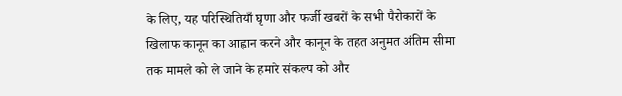के लिए, यह परिस्थितियाँ घृणा और फर्जी खबरों के सभी पैरोकारों के खिलाफ कानून का आह्वान करने और कानून के तहत अनुमत अंतिम सीमा तक मामले को ले जाने के हमारे संकल्प को और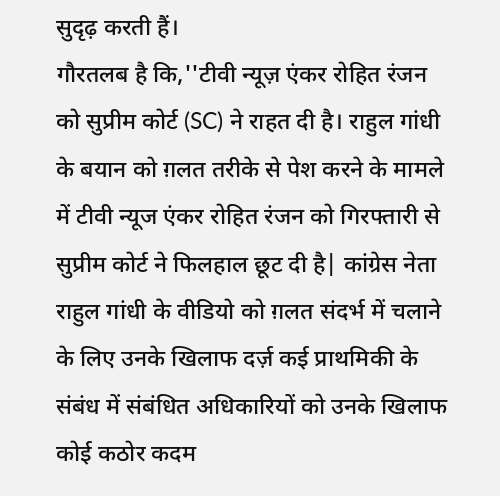सुदृढ़ करती हैं।
गौरतलब है कि,''टीवी न्यूज़ एंकर रोहित रंजन को सुप्रीम कोर्ट (SC) ने राहत दी है। राहुल गांधी के बयान को ग़लत तरीके से पेश करने के मामले में टीवी न्यूज एंकर रोहित रंजन को गिरफ्तारी से सुप्रीम कोर्ट ने फिलहाल छूट दी है| कांग्रेस नेता राहुल गांधी के वीडियो को ग़लत संदर्भ में चलाने के लिए उनके खिलाफ दर्ज़ कई प्राथमिकी के संबंध में संबंधित अधिकारियों को उनके खिलाफ कोई कठोर कदम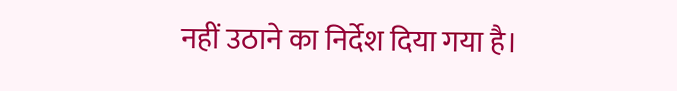नहीं उठाने का निर्देश दिया गया है।